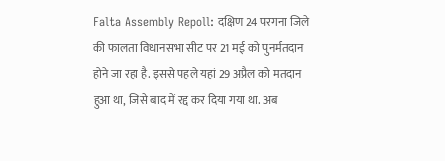Falta Assembly Repoll: दक्षिण 24 परगना जिले की फालता विधानसभा सीट पर 21 मई को पुनर्मतदान होने जा रहा है. इससे पहले यहां 29 अप्रैल को मतदान हुआ था, जिसे बाद में रद्द कर दिया गया था. अब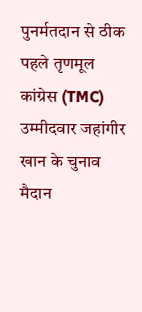पुनर्मतदान से ठीक पहले तृणमूल कांग्रेस (TMC) उम्मीदवार जहांगीर खान के चुनाव मैदान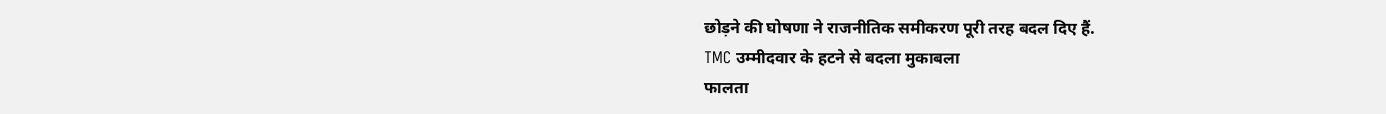छोड़ने की घोषणा ने राजनीतिक समीकरण पूरी तरह बदल दिए हैं.
TMC उम्मीदवार के हटने से बदला मुकाबला
फालता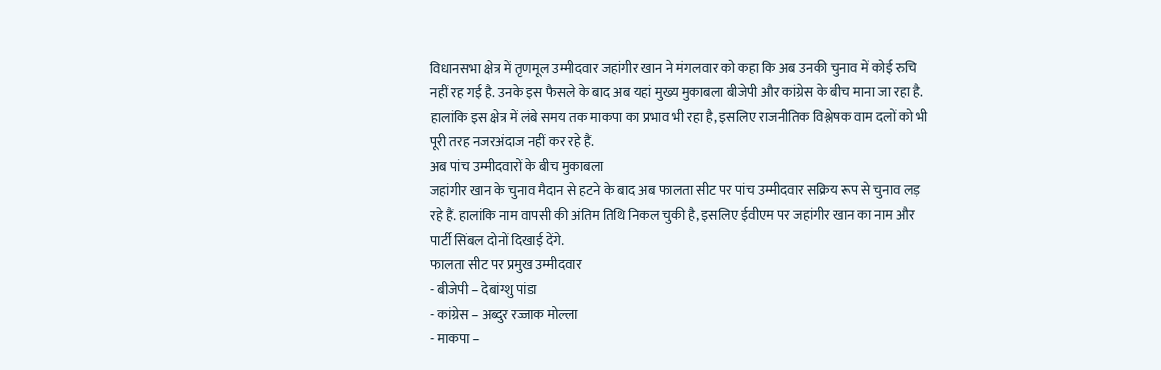विधानसभा क्षेत्र में तृणमूल उम्मीदवार जहांगीर खान ने मंगलवार को कहा कि अब उनकी चुनाव में कोई रुचि नहीं रह गई है. उनके इस फैसले के बाद अब यहां मुख्य मुकाबला बीजेपी और कांग्रेस के बीच माना जा रहा है.
हालांकि इस क्षेत्र में लंबे समय तक माकपा का प्रभाव भी रहा है, इसलिए राजनीतिक विश्लेषक वाम दलों को भी पूरी तरह नजरअंदाज नहीं कर रहे हैं.
अब पांच उम्मीदवारों के बीच मुकाबला
जहांगीर खान के चुनाव मैदान से हटने के बाद अब फालता सीट पर पांच उम्मीदवार सक्रिय रूप से चुनाव लड़ रहे हैं. हालांकि नाम वापसी की अंतिम तिथि निकल चुकी है, इसलिए ईवीएम पर जहांगीर खान का नाम और पार्टी सिंबल दोनों दिखाई देंगे.
फालता सीट पर प्रमुख उम्मीदवार
- बीजेपी – देबांग्शु पांडा
- कांग्रेस – अब्दुर रज्जाक मोल्ला
- माकपा –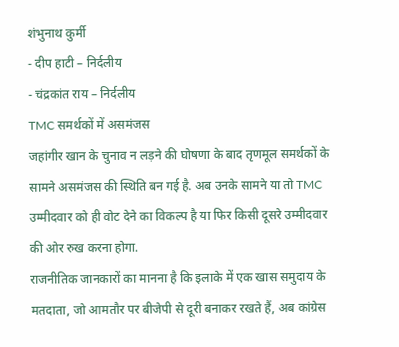शंभुनाथ कुर्मी
- दीप हाटी – निर्दलीय
- चंद्रकांत राय – निर्दलीय
TMC समर्थकों में असमंजस
जहांगीर खान के चुनाव न लड़ने की घोषणा के बाद तृणमूल समर्थकों के सामने असमंजस की स्थिति बन गई है. अब उनके सामने या तो TMC उम्मीदवार को ही वोट देने का विकल्प है या फिर किसी दूसरे उम्मीदवार की ओर रुख करना होगा.
राजनीतिक जानकारों का मानना है कि इलाके में एक खास समुदाय के मतदाता, जो आमतौर पर बीजेपी से दूरी बनाकर रखते हैं, अब कांग्रेस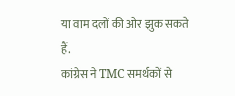या वाम दलों की ओर झुक सकते हैं.
कांग्रेस ने TMC समर्थकों से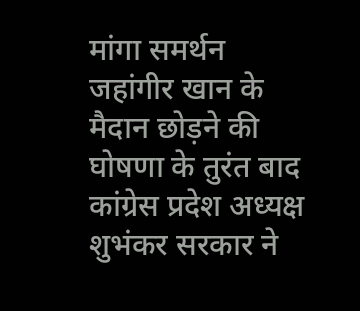मांगा समर्थन
जहांगीर खान के मैदान छोड़ने की घोषणा के तुरंत बाद कांग्रेस प्रदेश अध्यक्ष शुभंकर सरकार ने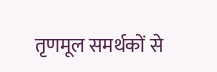तृणमूल समर्थकों से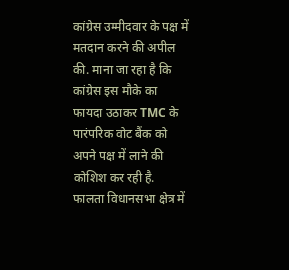कांग्रेस उम्मीदवार के पक्ष में मतदान करने की अपील की. माना जा रहा है कि कांग्रेस इस मौके का फायदा उठाकर TMC के पारंपरिक वोट बैंक को अपने पक्ष में लाने की कोशिश कर रही है.
फालता विधानसभा क्षेत्र में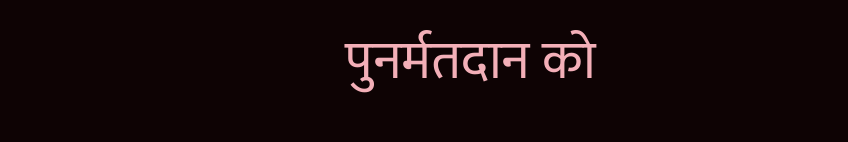पुनर्मतदान को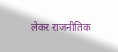लेकर राजनीतिक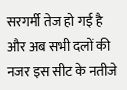सरगर्मी तेज हो गई है और अब सभी दलों की नजर इस सीट के नतीजे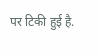पर टिकी हुई है.